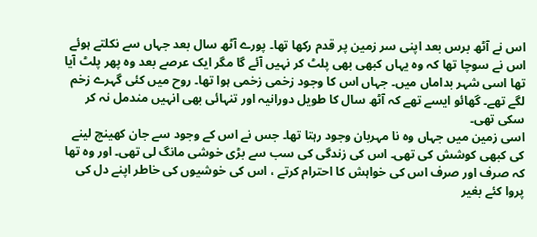اس نے آٹھ برس بعد اپنی سر زمین پر قدم رکھا تھا۔ پورے آٹھ سال بعد جہاں سے نکلتے ہوئے اس نے سوچا تھا کہ وہ یہاں کبھی بھی پلٹ کر نہیں آئے گا مگر ایک عرصے بعد وہ پھر پلٹ آیا تھا اسی شہر بداماں میں۔ جہاں اس کا وجود زخمی زخمی ہوا تھا۔ روح میں کئی گہرے زخم لگے تھے۔ گھائو ایسے تھے کہ آٹھ سال کا طویل دورانیہ اور تنہائی بھی انہیں مندمل نہ کر سکی تھی۔
اسی زمین میں جہاں وہ نا مہربان وجود رہتا تھا۔ جس نے اس کے وجود سے جان کھینچ لینے کی کبھی کوشش کی تھی۔ اس کی زندگی کی سب سے بڑی خوشی مانگ لی تھی۔ اور وہ تھا کہ صرف اور صرف اس کی خواہش کا احترام کرتے ، اس کی خوشیوں کی خاطر اپنے دل کی پروا کئے بغیر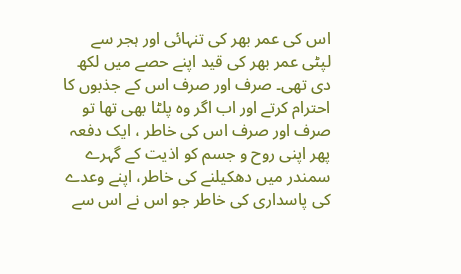اس کی عمر بھر کی تنہائی اور ہجر سے لپٹی عمر بھر کی قید اپنے حصے میں لکھ دی تھی۔ صرف اور صرف اس کے جذبوں کا احترام کرتے اور اب اگر وہ پلٹا بھی تھا تو صرف اور صرف اس کی خاطر ، ایک دفعہ پھر اپنی روح و جسم کو اذیت کے گہرے سمندر میں دھکیلنے کی خاطر، اپنے وعدے کی پاسداری کی خاطر جو اس نے اس سے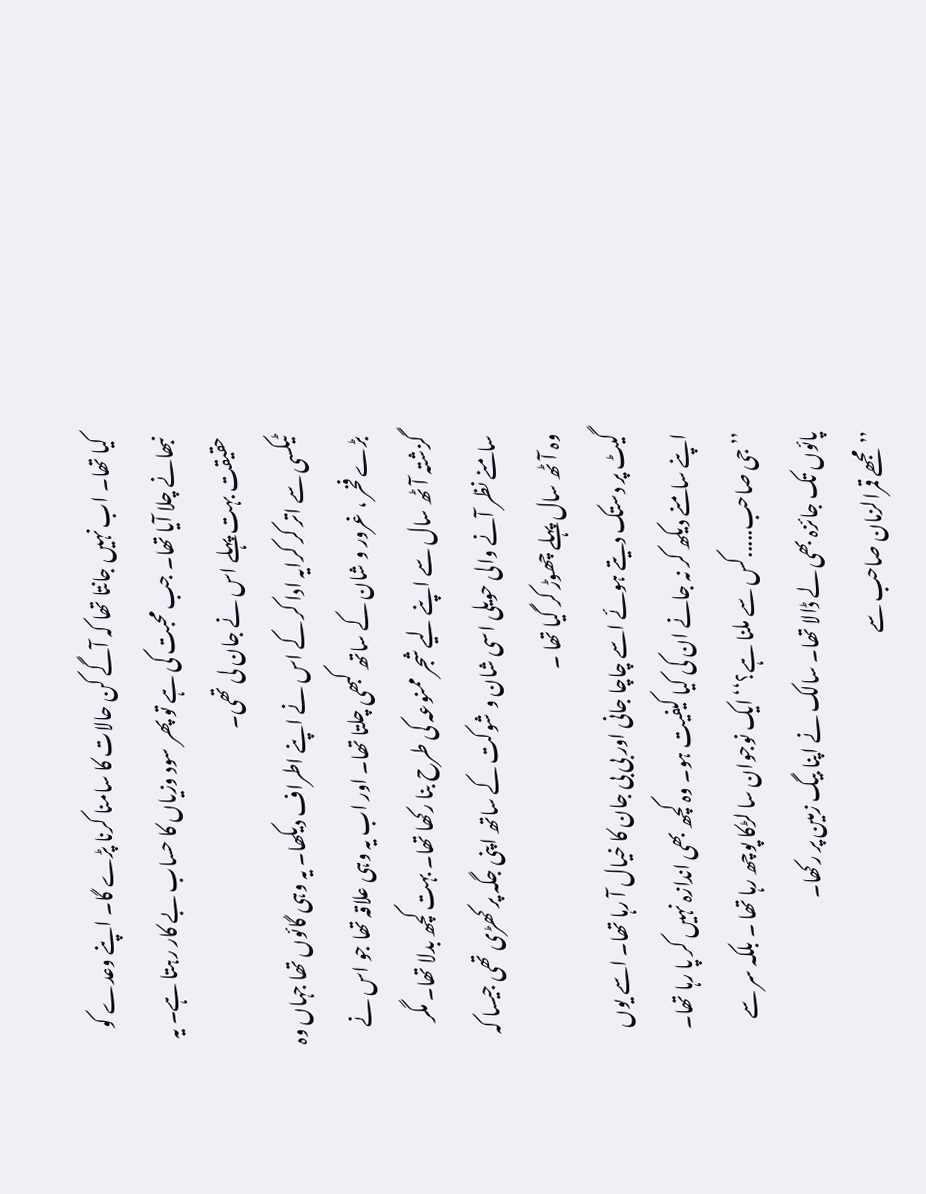کیا تھا۔ اب نہیں جانتا تھا کہ آگے کن حالات کا سامنا کرنا پڑے گا۔ اپنے وعدے کو نبھانے چلا آیا تھا۔ جب محبت کی ہے تو پھر سود وزیاں کا حساب بے کار رہتا ہے۔ یہ حقیقت بہت پہلے اس نے جان لی تھی۔
ٹیکسی سے اتر کر کرایہ ادا کر کے اس نے اپنے اطراف دیکھا۔ یہ وہی گائوں تھا جہاں وہ بڑے فخر ، غرور و شان کے ساتھ کبھی چلتا تھا۔ اور اب یہ وہی علاقہ تھا جو اس نے گزشتہ آٹھ سال سے اپنے لیے شجر ممنوعہ کی طرح بنا رکھا تھا۔ بہت کچھ بدلا تھا۔ مگر سامنے نظر آنے والی حویلی اسی شان و شوکت کے ساتھ اپنی جگہ پر کھڑی تھی جیسا کہ وہ آٹھ سال پہلے چھوڑ کر گیا تھا ۔
گیٹ پر دستک دیتے ہوئے اسے چاچا جانی اور بی بی جان کا خیال آ رہا تھا۔ اسے یوں اپنے سامنے دیکھ کر نہ جانے ان کی کیا کیفیت ہو۔ وہ کچھ بھی اندازہ نہیں کر پا رہا تھا۔
’’جی صاحب.....کس سے ملنا ہے؟‘‘ ایک نوجوان سا لڑکا پوچھ رہا تھا ۔ بلکہ سر سے پائوں تک جائزہ بھی لے ڈالا تھا۔ سالک نے اپنا بیگ زمین پر رکھا۔
’’مجھے قمرالزمان صاحب سے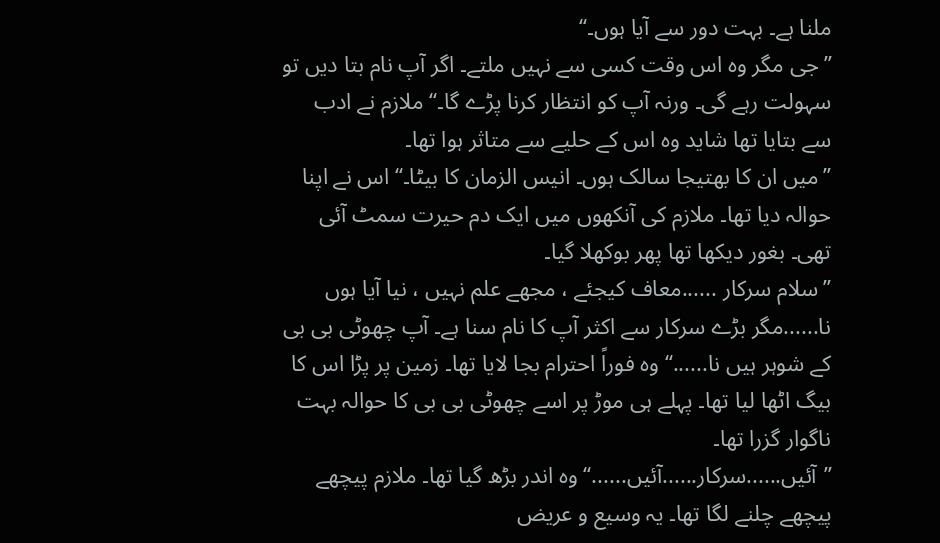ملنا ہے۔ بہت دور سے آیا ہوں۔‘‘
’’جی مگر وہ اس وقت کسی سے نہیں ملتے۔ اگر آپ نام بتا دیں تو سہولت رہے گی۔ ورنہ آپ کو انتظار کرنا پڑے گا۔‘‘ ملازم نے ادب سے بتایا تھا شاید وہ اس کے حلیے سے متاثر ہوا تھا۔
’’میں ان کا بھتیجا سالک ہوں۔ انیس الزمان کا بیٹا۔‘‘ اس نے اپنا حوالہ دیا تھا۔ ملازم کی آنکھوں میں ایک دم حیرت سمٹ آئی تھی۔ بغور دیکھا تھا پھر بوکھلا گیا۔
’’سلام سرکار ......معاف کیجئے ، مجھے علم نہیں ، نیا آیا ہوں نا......مگر بڑے سرکار سے اکثر آپ کا نام سنا ہے۔ آپ چھوٹی بی بی کے شوہر ہیں نا......‘‘ وہ فوراً احترام بجا لایا تھا۔ زمین پر پڑا اس کا بیگ اٹھا لیا تھا۔ پہلے ہی موڑ پر اسے چھوٹی بی بی کا حوالہ بہت ناگوار گزرا تھا۔
’’آئیں......سرکار......آئیں......‘‘ وہ اندر بڑھ گیا تھا۔ ملازم پیچھے پیچھے چلنے لگا تھا۔ یہ وسیع و عریض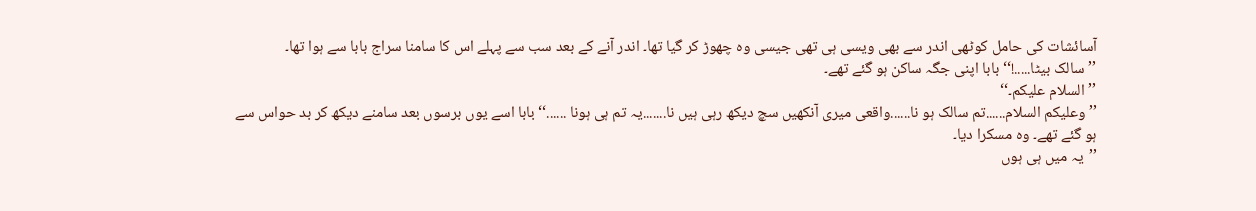آسائشات کی حامل کوٹھی اندر سے بھی ویسی ہی تھی جیسی وہ چھوڑ کر گیا تھا۔ اندر آنے کے بعد سب سے پہلے اس کا سامنا سراج بابا سے ہوا تھا۔
’’سالک بیٹا.....!‘‘ بابا اپنی جگہ ساکن ہو گئے تھے۔
’’السلام علیکم۔‘‘
’’وعلیکم السلام......تم سالک ہو نا......واقعی میری آنکھیں سچ دیکھ رہی ہیں نا.......یہ تم ہی ہونا ......‘‘ بابا اسے یوں برسوں بعد سامنے دیکھ کر بد حواس سے ہو گئے تھے۔ وہ مسکرا دیا۔
’’یہ میں ہی ہوں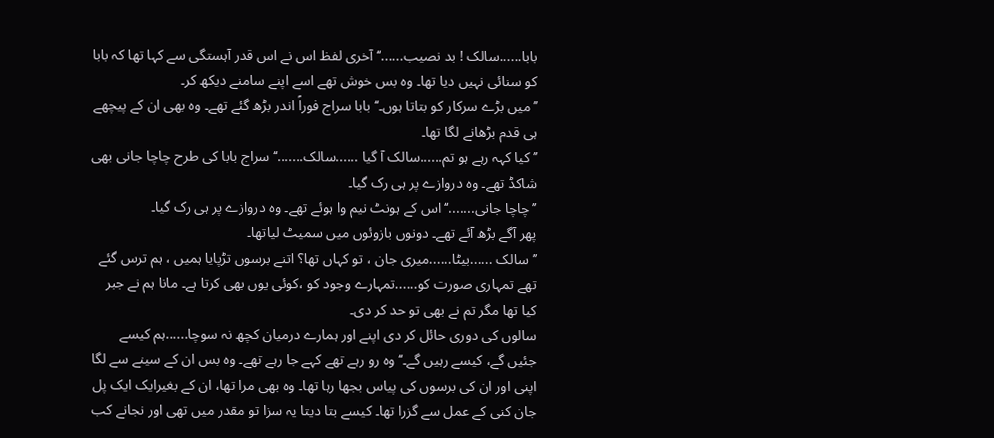بابا......سالک ! بد نصیب......‘‘ آخری لفظ اس نے اس قدر آہستگی سے کہا تھا کہ بابا کو سنائی نہیں دیا تھا۔ وہ بس خوش تھے اسے اپنے سامنے دیکھ کر۔
’’میں بڑے سرکار کو بتاتا ہوں۔‘‘ بابا سراج فوراً اندر بڑھ گئے تھے۔ وہ بھی ان کے پیچھے ہی قدم بڑھانے لگا تھا۔
’’کیا کہہ رہے ہو تم......سالک آ گیا ......سالک.......‘‘ سراج بابا کی طرح چاچا جانی بھی شاکڈ تھے۔ وہ دروازے پر ہی رک گیا۔
’’چاچا جانی.......‘‘ اس کے ہونٹ نیم وا ہوئے تھے۔ وہ دروازے پر ہی رک گیا۔
پھر آگے بڑھ آئے تھے۔ دونوں بازوئوں میں سمیٹ لیاتھا۔
’’سالک ......بیٹا......میری جان ، تو کہاں تھا؟ اتنے برسوں تڑپایا ہمیں ، ہم ترس گئے تھے تمہاری صورت کو......تمہارے وجود کو ،کوئی یوں بھی کرتا ہے۔ مانا ہم نے جبر کیا تھا مگر تم نے بھی تو حد کر دی۔
سالوں کی دوری حائل کر دی اپنے اور ہمارے درمیان کچھ نہ سوچا......ہم کیسے جئیں گے، کیسے رہیں گے۔‘‘ وہ رو رہے تھے کہے جا رہے تھے۔ وہ بس ان کے سینے سے لگا اپنی اور ان کی برسوں کی پیاس بجھا رہا تھا۔ وہ بھی مرا تھا، ان کے بغیرایک ایک پل جان کنی کے عمل سے گزرا تھا۔ کیسے بتا دیتا یہ سزا تو مقدر میں تھی اور نجانے کب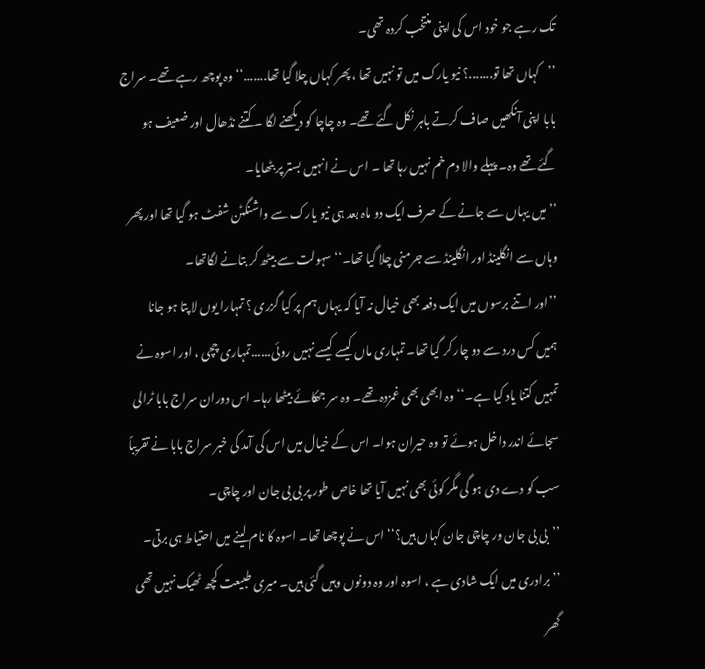تک رہے جو خود اس کی اپنی منتخب کردہ تھی۔
’’کہاں تھا تو.......؟ نیو یارک میں تو نہیں تھا ، پھر کہاں چلا گیا تھا.......‘‘ وہ پوچھ رہے تھے۔ سراج بابا اپنی آنکھیں صاف کرتے باہر نکل گئے تھے۔ وہ چاچا کو دیکھنے لگا ۔ کتنے نڈھال اور ضعیف ہو گئے تھے وہ۔ پہلے والا دم خم نہیں رہا تھا ۔ اس نے انہیں بستر پر بٹھایا۔
’’میں یہاں سے جانے کے صرف ایک دو ماہ بعد ہی نیو یارک سے واشنگٹن شفٹ ہو گیا تھا اور پھر وہاں سے انگلینڈ اور انگلینڈ سے جرمنی چلا گیا تھا۔‘‘ سہولت سے بیٹھ کر بتانے لگاتھا۔
’’اور اتنے برسوں میں ایک دفعہ بھی خیال نہ آیا کہ یہاں ہم پر کیا گزری ؟ تمہارا یوں لا پتا ہو جانا ہمیں کس درد سے دو چار کر گیا تھا۔ تمہاری ماں کیسے کیسے نہیں روئی......تمہاری چچی ، اور اسوہ نے تمہیں کتنا یاد کیا ہے۔‘‘ وہ ابھی بھی غمزدہ تھے۔ وہ سر جھکائے بیٹھا رہا۔ اس دوران سراج بابا ٹرالی سجائے اندر داخل ہوئے تو وہ حیران ہوا۔ اس کے خیال میں اس کی آمد کی خبر سراج بابا نے تقریباً سب کو دے دی ہو گی مگر کوئی بھی نہیں آیا تھا خاص طور پر بی بی جان اور چاچی۔
’’بی بی جان ور چاچی جان کہاں ہیں؟‘‘ اس نے پوچھا تھا۔ اسوہ کا نام لینے میں احتیاط ہی برتی۔
’’برادری میں ایک شادی ہے ، اسوہ اور وہ دونوں وہیں گئی ہیں۔ میری طبیعت کچھ ٹھیک نہیں تھی گھر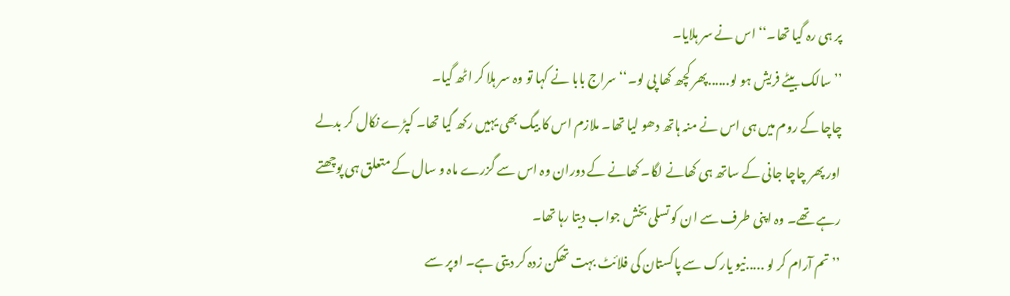پر ہی رہ گیا تھا۔‘‘ اس نے سر ہلایا۔
’’سالک بیٹے فریش ہو لو......پھر کچھ کھا پی لو۔‘‘ سراج بابا نے کہا تو وہ سر ہلا کر اٹھ گیا۔
چاچا کے روم میں ہی اس نے منہ ہاتھ دھو لیا تھا۔ ملازم اس کا بیگ بھی یہیں رکھ گیا تھا۔ کپڑے نکال کر بدلے اور پھر چاچا جانی کے ساتھ ہی کھانے لگا۔ کھانے کے دوران وہ اس سے گزرے ماہ و سال کے متعلق ہی پوچھتے رہے تھے۔ وہ اپنی طرف سے ان کو تسلی بخش جواب دیتا رہا تھا۔
’’تم آرام کر لو .....نیو یارک سے پاکستان کی فلائٹ بہت تھکن زدہ کر دیتی ہے۔ اوپر سے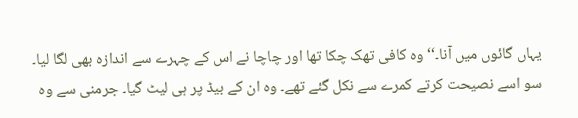یہاں گائوں میں آنا۔‘‘ وہ کافی تھک چکا تھا اور چاچا نے اس کے چہرے سے اندازہ بھی لگا لیا۔ سو اسے نصیحت کرتے کمرے سے نکل گئے تھے۔ وہ ان کے بیڈ پر ہی لیٹ گیا۔ جرمنی سے وہ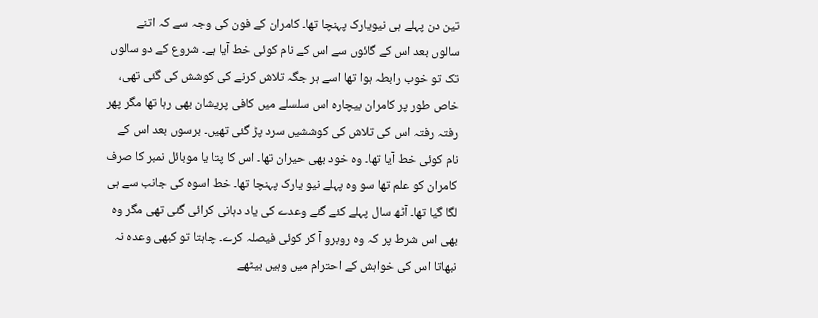تین دن پہلے ہی نیویارک پہنچا تھا۔ کامران کے فون کی وجہ سے کہ اتنے سالوں بعد اس کے گائوں سے اس کے نام کوئی خط آیا ہے۔ شروع کے دو سالوں تک تو خوب رابطہ ہوا تھا اسے ہر جگہ تلاش کرنے کی کوشش کی گئی تھی، خاص طور پر کامران بیچارہ اس سلسلے میں کافی پریشان بھی رہا تھا مگر پھر رفتہ رفتہ اس کی تلاش کی کوششیں سرد پڑ گئی تھیں۔ برسوں بعد اس کے نام کوئی خط آیا تھا۔ وہ خود بھی حیران تھا۔ اس کا پتا یا موبائل نمبر کا صرف کامران کو علم تھا سو وہ پہلے نیو یارک پہنچا تھا۔ خط اسوہ کی جانب سے ہی لگا گیا تھا۔ آٹھ سال پہلے کئے گئے وعدے کی یاد دہانی کرائی گئی تھی مگر وہ بھی اس شرط پر کہ وہ روبرو آ کر کوئی فیصلہ کرے۔ چاہتا تو کبھی وعدہ نہ نبھاتا اس کی خواہش کے احترام میں وہیں بیٹھے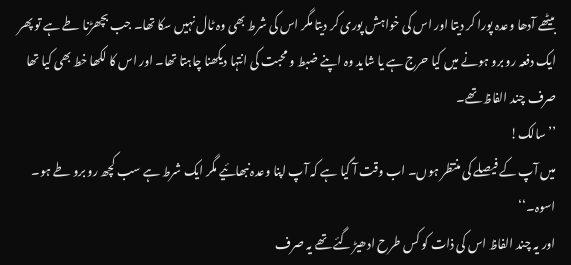بیٹھے آدھا وعدہ پورا کر دیتا اور اس کی خواہش پوری کر دیتا مگر اس کی شرط بھی وہ ٹال نہیں سکا تھا۔ جب بچھڑنا طے ہے تو پھر ایک دفعہ رو برو ہونے میں کیا حرج ہے یا شاید وہ اپنے ضبط و محبت کی انتہا دیکھنا چاہتا تھا۔ اور اس کا لکھا خط بھی کیا تھا صرف چند الفاظ تھے۔
’’سالک!
میں آپ کے فیصلے کی منتظر ہوں۔ اب وقت آ گیا ہے کہ آپ اپنا وعدہ نبھائیے مگر ایک شرط ہے سب کچھ رو برو طے ہو۔
اسوہ۔‘‘
اور یہ چند الفاظ اس کی ذات کو کس طرح ادھیڑ گئے تھے یہ صرف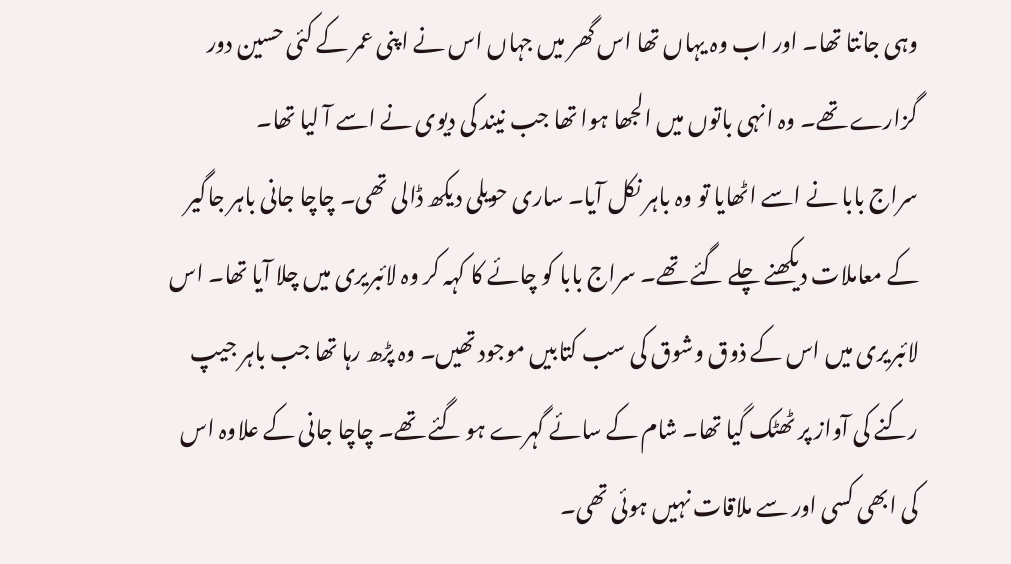وہی جانتا تھا۔ اور اب وہ یہاں تھا اس گھر میں جہاں اس نے اپنی عمر کے کئی حسین دور گزارے تھے۔ وہ انہی باتوں میں الجھا ہوا تھا جب نیند کی دیوی نے اسے آ لیا تھا۔
سراج بابا نے اسے اٹھایا تو وہ باہر نکل آیا۔ ساری حویلی دیکھ ڈالی تھی۔ چاچا جانی باہر جاگیر کے معاملات دیکھنے چلے گئے تھے۔ سراج بابا کو چائے کا کہہ کر وہ لائبریری میں چلا آیا تھا۔ اس لائبریری میں اس کے ذوق وشوق کی سب کتابیں موجود تھیں۔ وہ پڑھ رہا تھا جب باہر جیپ رکنے کی آواز پر ٹھٹک گیا تھا۔ شام کے سائے گہرے ہو گئے تھے۔ چاچا جانی کے علاوہ اس کی ابھی کسی اور سے ملاقات نہیں ہوئی تھی۔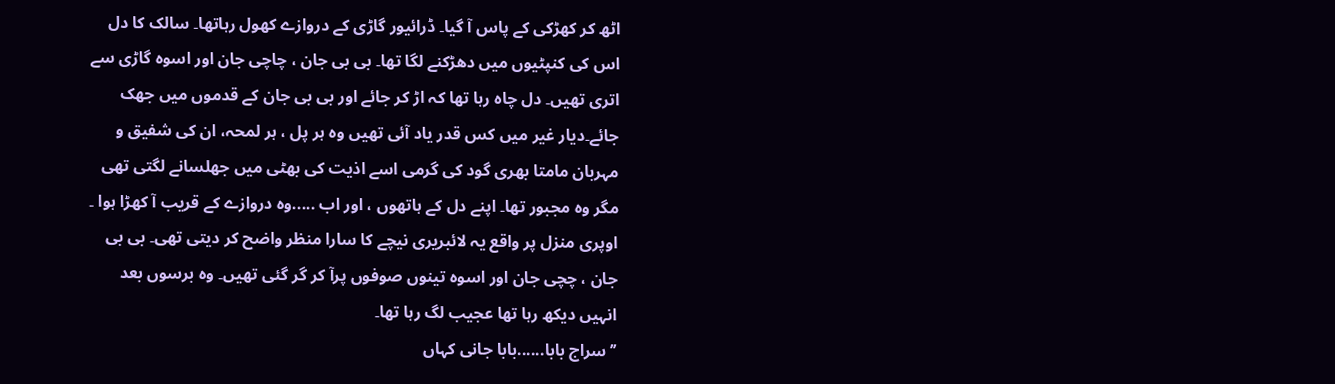اٹھ کر کھڑکی کے پاس آ گیا۔ ڈرائیور گاڑی کے دروازے کھول رہاتھا۔ سالک کا دل اس کی کنپٹیوں میں دھڑکنے لگا تھا۔ بی بی جان ، چاچی جان اور اسوہ گاڑی سے اتری تھیں۔ دل چاہ رہا تھا کہ اڑ کر جائے اور بی بی جان کے قدموں میں جھک جائے۔دیار غیر میں کس قدر یاد آئی تھیں وہ ہر پل ، ہر لمحہ، ان کی شفیق و مہربان مامتا بھری گود کی گرمی اسے اذیت کی بھٹی میں جھلسانے لگتی تھی مگر وہ مجبور تھا۔ اپنے دل کے ہاتھوں ، اور اب .....وہ دروازے کے قریب آ کھڑا ہوا ۔ اوپری منزل پر واقع یہ لائبریری نیچے کا سارا منظر واضح کر دیتی تھی۔ بی بی جان ، چچی جان اور اسوہ تینوں صوفوں پرآ کر گر گئی تھیں۔ وہ برسوں بعد انہیں دیکھ رہا تھا عجیب لگ رہا تھا۔
’’سراج بابا......بابا جانی کہاں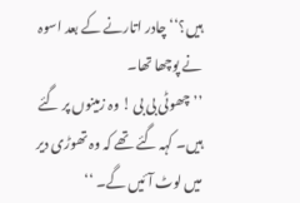ہیں؟‘‘ چادر اتارنے کے بعد اسوہ نے پوچھا تھا۔
’’چھوٹی بی بی ! وہ زمینوں پر گئے ہیں۔ کہہ گئے تھے کہ وہ تھوڑی دیر میں لوٹ آئیں گے۔ ‘‘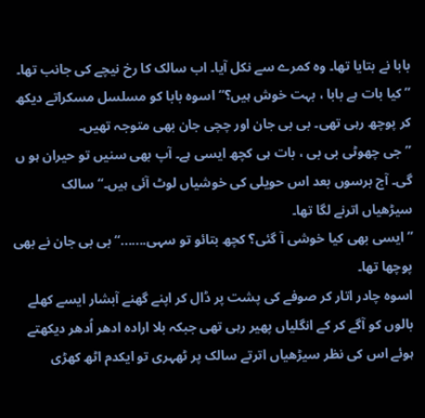بابا نے بتایا تھا۔ وہ کمرے سے نکل آیا۔ اب سالک کا رخ نیچے کی جانب تھا۔
’’کیا بات ہے بابا ، بہت خوش ہیں؟‘‘ اسوہ بابا کو مسلسل مسکراتے دیکھ کر پوچھ رہی تھی۔ بی بی جان اور چچی جان بھی متوجہ تھیں۔
’’ جی چھوٹی بی بی ، بات ہی کچھ ایسی ہے۔ آپ بھی سنیں تو حیران ہو ں گی۔ آج برسوں بعد اس حویلی کی خوشیاں لوٹ آئی ہیں۔‘‘ سالک سیڑھیاں اترنے لگا تھا۔
’’ایسی بھی کیا خوشی آ گئی؟ کچھ بتائو تو سہی.......‘‘ بی بی جان نے بھی پوچھا تھا۔
اسوہ چادر اتار کر صوفے کی پشت پر ڈال کر اپنے گھنے آبشار ایسے کھلے بالوں کو آگے کر کے انگلیاں پھیر رہی تھی جبکہ بلا ارادہ ادھر اُدھر دیکھتے ہوئے اس کی نظر سیڑھیاں اترتے سالک پر ٹھہری تو ایکدم اٹھ کھڑی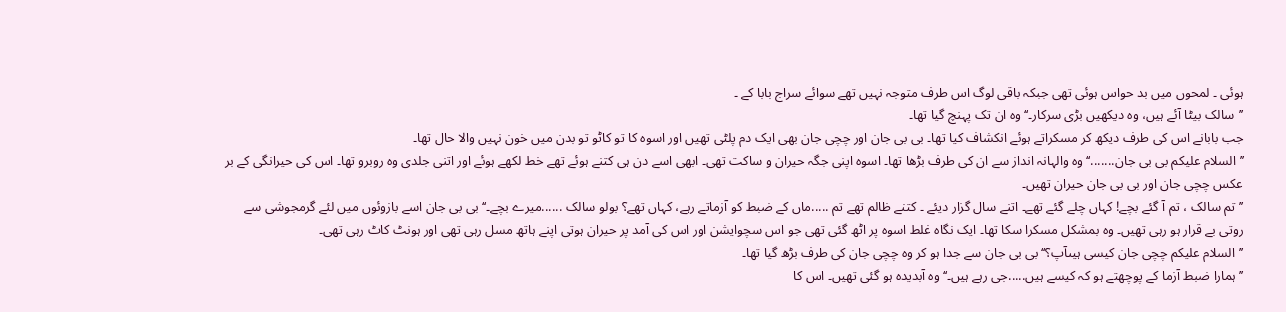ہوئی ۔ لمحوں میں بد حواس ہوئی تھی جبکہ باقی لوگ اس طرف متوجہ نہیں تھے سوائے سراج بابا کے ۔
’’سالک بیٹا آئے ہیں، وہ دیکھیں بڑی سرکار۔‘‘ وہ ان تک پہنچ گیا تھا۔
جب بابانے اس کی طرف دیکھ کر مسکراتے ہوئے انکشاف کیا تھا۔ بی بی جان اور چچی جان بھی ایک دم پلٹی تھیں اور اسوہ کا تو کاٹو تو بدن میں خون نہیں والا حال تھا۔
’’السلام علیکم بی بی جان.......‘‘ وہ والہانہ انداز سے ان کی طرف بڑھا تھا۔ اسوہ اپنی جگہ حیران و ساکت تھی۔ ابھی اسے دن ہی کتنے ہوئے تھے خط لکھے ہوئے اور اتنی جلدی وہ روبرو تھا۔ اس کی حیرانگی کے بر عکس چچی جان اور بی بی جان حیران تھیں۔
’’تم سالک ، تم آ گئے بچے! کہاں چلے گئے تھے۔ اتنے سال گزار دیئے ۔ کتنے ظالم تھے تم .....ماں کے ضبط کو آزماتے رہے، کہاں تھے؟ بولو سالک ......میرے بچے۔‘‘ بی بی جان اسے بازوئوں میں لئے گرمجوشی سے روتی بے قرار ہو رہی تھیں۔ وہ بمشکل مسکرا سکا تھا۔ ایک نگاہ غلط اسوہ پر اٹھ گئی تھی جو اس سچوایشن اور اس کی آمد پر حیران ہوتی اپنے ہاتھ مسل رہی تھی اور ہونٹ کاٹ رہی تھی۔
’’السلام علیکم چچی جان کیسی ہیںآپ؟‘‘ بی بی جان سے جدا ہو کر وہ چچی جان کی طرف بڑھ گیا تھا۔
’’ہمارا ضبط آزما کے پوچھتے ہو کہ کیسے ہیں.....جی رہے ہیں۔‘‘ وہ آبدیدہ ہو گئی تھیں۔ اس کا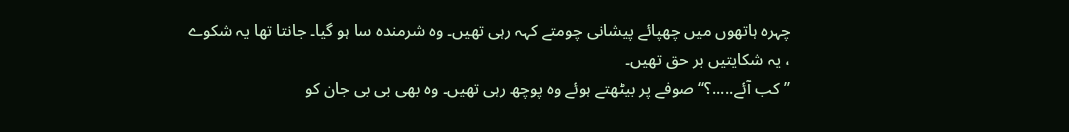چہرہ ہاتھوں میں چھپائے پیشانی چومتے کہہ رہی تھیں۔ وہ شرمندہ سا ہو گیا۔ جانتا تھا یہ شکوے ، یہ شکایتیں بر حق تھیں۔
’’کب آئے.....؟‘‘ صوفے پر بیٹھتے ہوئے وہ پوچھ رہی تھیں۔ وہ بھی بی بی جان کو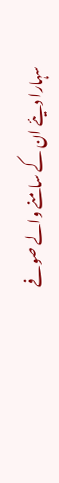سہارا دیئے ان کے سامنے والے صوفے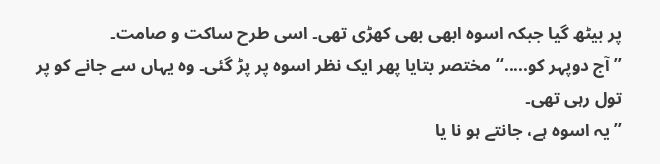پر بیٹھ گیا جبکہ اسوہ ابھی بھی کھڑی تھی۔ اسی طرح ساکت و صامت۔
’’آج دوپہر کو.....‘‘ مختصر بتایا پھر ایک نظر اسوہ پر پڑ گئی۔ وہ یہاں سے جانے کو پر تول رہی تھی۔
’’یہ اسوہ ہے، جانتے ہو نا یا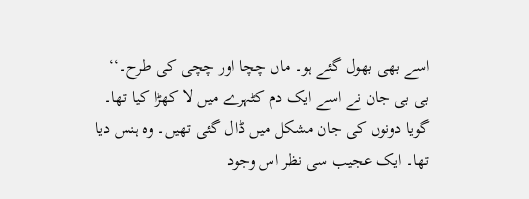اسے بھی بھول گئے ہو۔ ماں چچا اور چچی کی طرح۔‘‘ بی بی جان نے اسے ایک دم کٹہرے میں لا کھڑا کیا تھا۔ گویا دونوں کی جان مشکل میں ڈال گئی تھیں۔ وہ ہنس دیا تھا۔ ایک عجیب سی نظر اس وجود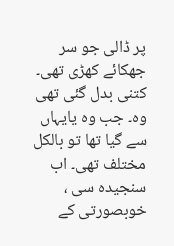پر ڈالی جو سر جھکائے کھڑی تھی۔ کتنی بدل گئی تھی وہ۔ جب وہ یایہاں سے گیا تھا تو بالکل مختلف تھی۔ اب سنجیدہ سی ، خوبصورتی کے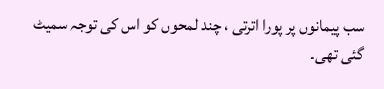سب پیمانوں پر پورا اترتی ، چند لمحوں کو اس کی توجہ سمیٹ گئی تھی۔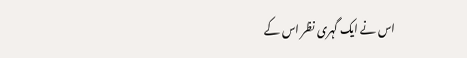اس نے ایک گہری نظر اس کے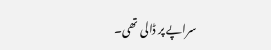سراپے پر ڈالی تھی۔